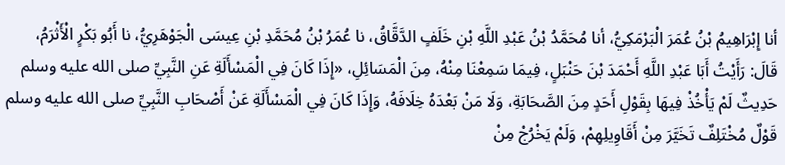أنا إِبْرَاهِيمُ بْنُ عُمَرَ الْبَرْمَكِيُّ، أنا مُحَمَّدُ بْنُ عَبْدِ اللَّهِ بْنِ خَلَفٍ الدَّقَّاقُ، نا عُمَرُ بْنُ مُحَمَّدِ بْنِ عِيسَى الْجَوْهَرِيُّ، نا أَبُو بَكْرٍ الْأَثْرَمُ، قَالَ: رَأَيْتُ أَبَا عَبْدِ اللَّهِ أَحْمَدَ بْنَ حَنْبَلٍ، فِيمَا سَمِعْنَا مِنْهُ، مِنَ الْمَسَائِلِ، «إِذَا كَانَ فِي الْمَسْأَلَةِ عَنِ النَّبِيِّ صلى الله عليه وسلم حَدِيثٌ لَمْ يَأْخُذْ فِيهَا بِقَوْلِ أَحَدٍ مِنَ الصَّحَابَةِ، وَلَا مَنْ بَعْدَهُ خِلَافَهُ، وَإِذَا كَانَ فِي الْمَسْأَلَةِ عَنْ أَصْحَابِ النَّبِيِّ صلى الله عليه وسلم قَوْلٌ مُخْتَلِفٌ تَخَيَّرَ مِنْ أَقَاوِيلِهِمْ، وَلَمْ يَخْرُجْ مِنْ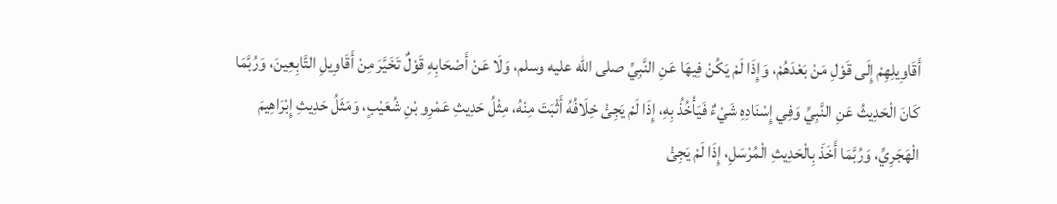أَقَاوِيلِهِمْ إِلَى قَوْلِ مَنْ بَعْدَهُمْ، وَإِذَا لَمْ يَكُنْ فِيهَا عَنِ النَّبِيِّ صلى الله عليه وسلم، وَلَا عَنْ أَصْحَابِهِ قَوْلٌ تَخَيَّرَ مِنْ أَقَاوِيلِ التَّابِعِينَ، وَرُبَّمَا كَانَ الْحَدِيثُ عَنِ النَّبِيِّ وَفِي إِسْنَادِهِ شَيْءٌ فَيَأْخُذُ بِهِ، إِذَا لَمْ يَجِئْ خِلَافُهُ أَثْبَتَ مِنْهُ، مِثْلُ حَدِيثِ عَمْرِو بْنِ شُعَيْبٍ، وَمَثَلُ حَدِيثِ إِبْرَاهِيمَ الْهَجَرِيِّ، وَرُبَّمَا أَخَذَ بِالْحَدِيثِ الْمُرْسَلِ، إِذَا لَمْ يَجِئْ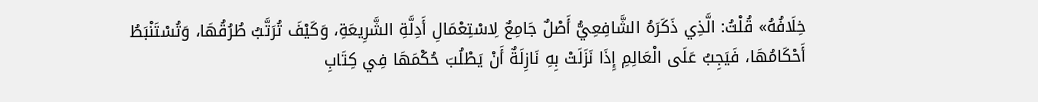خِلَافُهُ» قُلْتُ: الَّذِي ذَكَرَهُ الشَّافِعِيُّ أَصْلٌ جَامِعٌ لِاسْتِعْمَالِ أَدِلَّةِ الشَّرِيعَةِ، وَكَيْفَ تُرَتَّبُ طُرُقُهَا، وَتُسْتَنْبَطُ أَحْكَامُهَا، فَيَجِبُ عَلَى الْعَالِمِ إِذَا نَزَلَتْ بِهِ نَازِلَةٌ أَنْ يَطْلُبَ حُكْمَهَا فِي كِتَابِ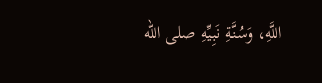اللَّهِ، وَسُنَّةِ نَبِيِّهِ صلى الله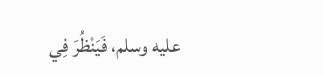عليه وسلم، فَيَنْظُرَ فِي